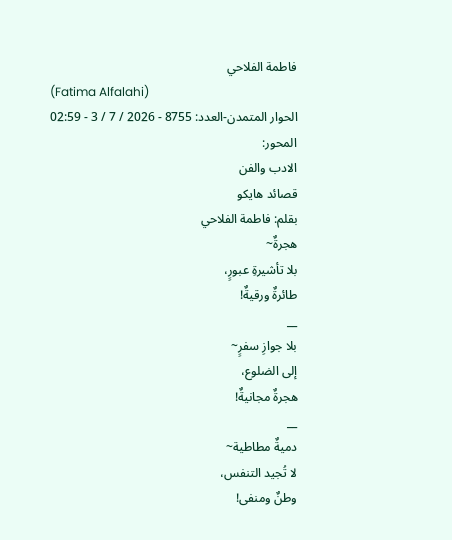فاطمة الفلاحي
(Fatima Alfalahi)
الحوار المتمدن-العدد: 8755 - 2026 / 7 / 3 - 02:59
المحور:
الادب والفن
قصائد هايكو
بقلم: فاطمة الفلاحي
هجرةٌ~
بلا تأشيرةِ عبورٍ،
طائرةٌ ورقيةٌ!
__
بلا جوازِ سفرٍ~
إلى الضلوع،
هجرةٌ مجانيةٌ!
__
دميةٌ مطاطية~
لا تُجيد التنفس،
وطنٌ ومنفى!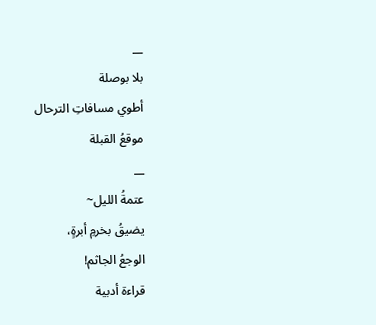__
بلا بوصلة
أطوي مسافاتِ الترحال
موقعُ القبلة
__
عتمةُ الليل~
يضيقُ بخرمِ أبرةٍ،
الوجعُ الجاثم!
قراءة أدبية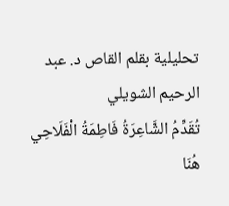تحليلية بقلم القاص د. عبد الرحيم الشويلي
تُقَدِّمُ الشَّاعِرَةُ فَاطِمَةُ الْفَلَاحِي هُنَا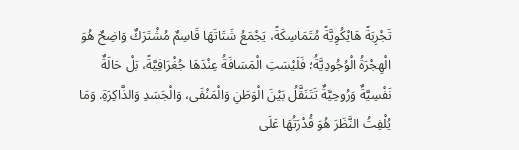تَجْرِبَةً هَايْكُوِيَّةً مُتَمَاسِكَةً، يَجْمَعُ شَتَاتَهَا قَاسِمٌ مُشْتَرَكٌ وَاضِحٌ هُوَ الْهِجْرَةُ الْوُجُودِيَّةُ؛ فَلَيْسَتِ الْمَسَافَةُ عِنْدَهَا جُغْرَافِيَّةً، بَلْ حَالَةٌ نَفْسِيَّةٌ وَرُوحِيَّةٌ تَتَنَقَّلُ بَيْنَ الْوَطَنِ وَالْمَنْفَى، وَالْجَسَدِ وَالذَّاكِرَةِ. وَمَا يُلْفِتُ النَّظَرَ هُوَ قُدْرَتُهَا عَلَى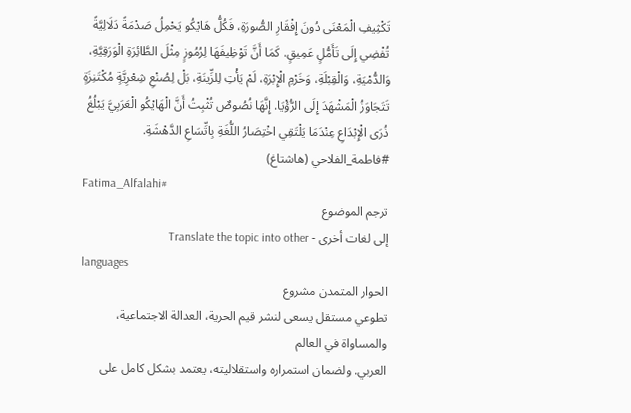تَكْثِيفِ الْمَعْنَى دُونَ إِفْقَارِ الصُّورَةِ، فَكُلُّ هَايْكُو يَحْمِلُ صَدْمَةً دَلَالِيَّةً تُفْضِي إِلَى تَأَمُّلٍ عَمِيقٍ. كَمَا أَنَّ تَوْظِيفَهَا لِرُمُوزٍ مِثْلَ الطَّائِرَةِ الْوَرَقِيَّةِ، وَالدُّمْيَةِ، وَالْقِبْلَةِ، وَخَرْمِ الْإِبْرَةِ، لَمْ يَأْتِ لِلزِّينَةِ، بَلْ لِصُنْعِ شِعْرِيَّةٍ مُكْتَنِزَةٍ تَتَجَاوَزُ الْمَشْهَدَ إِلَى الرُّؤْيَا. إِنَّهَا نُصُوصٌ تُثْبِتُ أَنَّ الْهَايْكُو الْعَرَبِيَّ يَبْلُغُ ذُرَى الْإِبْدَاعِ عِنْدَمَا يَلْتَقِي اخْتِصَارُ اللُّغَةِ بِاتِّسَاعِ الدَّهْشَةِ.
#فاطمة_الفلاحي (هاشتاغ)
Fatima_Alfalahi#
ترجم الموضوع
إلى لغات أخرى - Translate the topic into other
languages
الحوار المتمدن مشروع
تطوعي مستقل يسعى لنشر قيم الحرية، العدالة الاجتماعية، والمساواة في العالم
العربي. ولضمان استمراره واستقلاليته، يعتمد بشكل كامل على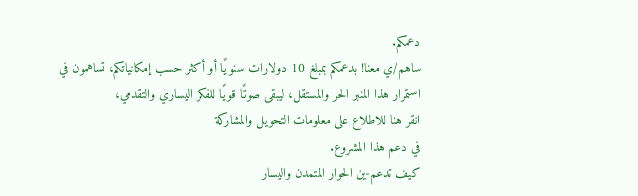دعمكم.
ساهم/ي معنا! بدعمكم بمبلغ 10 دولارات سنويًا أو أكثر حسب إمكانياتكم، تساهمون في
استمرار هذا المنبر الحر والمستقل، ليبقى صوتًا قويًا للفكر اليساري والتقدمي،
انقر هنا للاطلاع على معلومات التحويل والمشاركة
في دعم هذا المشروع.
كيف تدعم-ين الحوار المتمدن واليسار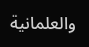والعلمانية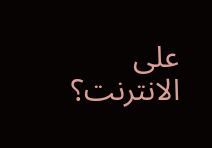على الانترنت؟